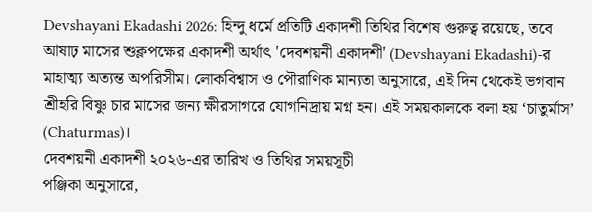Devshayani Ekadashi 2026: হিন্দু ধর্মে প্রতিটি একাদশী তিথির বিশেষ গুরুত্ব রয়েছে, তবে আষাঢ় মাসের শুক্লপক্ষের একাদশী অর্থাৎ 'দেবশয়নী একাদশী' (Devshayani Ekadashi)-র মাহাত্ম্য অত্যন্ত অপরিসীম। লোকবিশ্বাস ও পৌরাণিক মান্যতা অনুসারে, এই দিন থেকেই ভগবান শ্রীহরি বিষ্ণু চার মাসের জন্য ক্ষীরসাগরে যোগনিদ্রায় মগ্ন হন। এই সময়কালকে বলা হয় ‘চাতুর্মাস’ (Chaturmas)।
দেবশয়নী একাদশী ২০২৬-এর তারিখ ও তিথির সময়সূচী
পঞ্জিকা অনুসারে,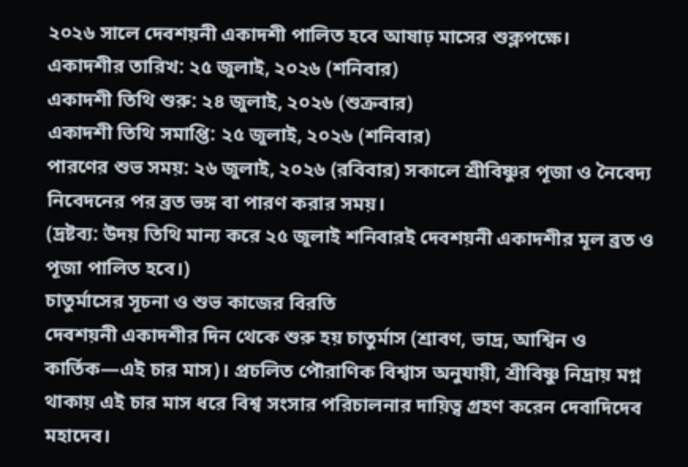২০২৬ সালে দেবশয়নী একাদশী পালিত হবে আষাঢ় মাসের শুক্লপক্ষে।
একাদশীর তারিখ: ২৫ জুলাই, ২০২৬ (শনিবার)
একাদশী তিথি শুরু: ২৪ জুলাই, ২০২৬ (শুক্রবার)
একাদশী তিথি সমাপ্তি: ২৫ জুলাই, ২০২৬ (শনিবার)
পারণের শুভ সময়: ২৬ জুলাই, ২০২৬ (রবিবার) সকালে শ্রীবিষ্ণুর পূজা ও নৈবেদ্য নিবেদনের পর ব্রত ভঙ্গ বা পারণ করার সময়।
(দ্রষ্টব্য: উদয় তিথি মান্য করে ২৫ জুলাই শনিবারই দেবশয়নী একাদশীর মূল ব্রত ও পূজা পালিত হবে।)
চাতুর্মাসের সূচনা ও শুভ কাজের বিরতি
দেবশয়নী একাদশীর দিন থেকে শুরু হয় চাতুর্মাস (শ্রাবণ, ভাদ্র, আশ্বিন ও কার্তিক—এই চার মাস)। প্রচলিত পৌরাণিক বিশ্বাস অনুযায়ী, শ্রীবিষ্ণু নিদ্রায় মগ্ন থাকায় এই চার মাস ধরে বিশ্ব সংসার পরিচালনার দায়িত্ব গ্রহণ করেন দেবাদিদেব মহাদেব।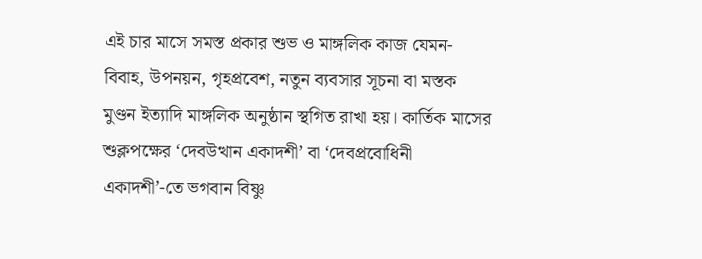এই চার মাসে সমস্ত প্রকার শুভ ও মাঙ্গলিক কাজ যেমন-বিবাহ, উপনয়ন, গৃহপ্রবেশ, নতুন ব্যবসার সূচনা বা মস্তক মুণ্ডন ইত্যাদি মাঙ্গলিক অনুষ্ঠান স্থগিত রাখা হয়। কার্তিক মাসের শুক্লপক্ষের ‘দেবউত্থান একাদশী’ বা ‘দেবপ্রবোধিনী একাদশী’-তে ভগবান বিষ্ণু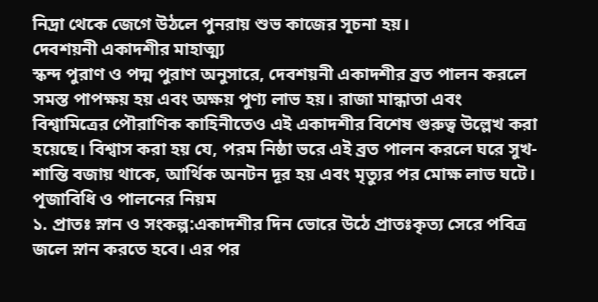নিদ্রা থেকে জেগে উঠলে পুনরায় শুভ কাজের সূচনা হয়।
দেবশয়নী একাদশীর মাহাত্ম্য
স্কন্দ পুরাণ ও পদ্ম পুরাণ অনুসারে, দেবশয়নী একাদশীর ব্রত পালন করলে সমস্ত পাপক্ষয় হয় এবং অক্ষয় পুণ্য লাভ হয়। রাজা মান্ধাতা এবং বিশ্বামিত্রের পৌরাণিক কাহিনীতেও এই একাদশীর বিশেষ গুরুত্ব উল্লেখ করা হয়েছে। বিশ্বাস করা হয় যে, পরম নিষ্ঠা ভরে এই ব্রত পালন করলে ঘরে সুখ-শান্তি বজায় থাকে, আর্থিক অনটন দূর হয় এবং মৃত্যুর পর মোক্ষ লাভ ঘটে।
পূজাবিধি ও পালনের নিয়ম
১. প্রাতঃ স্নান ও সংকল্প:একাদশীর দিন ভোরে উঠে প্রাতঃকৃত্য সেরে পবিত্র জলে স্নান করতে হবে। এর পর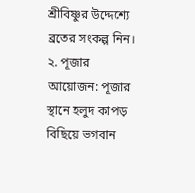শ্রীবিষ্ণুর উদ্দেশ্যে ব্রতের সংকল্প নিন।
২. পূজার আয়োজন: পূজার স্থানে হলুদ কাপড় বিছিয়ে ভগবান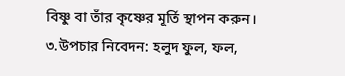বিষ্ণু বা তাঁর কৃষ্ণের মূর্তি স্থাপন করুন।
৩.উপচার নিবেদন: হলুদ ফুল, ফল,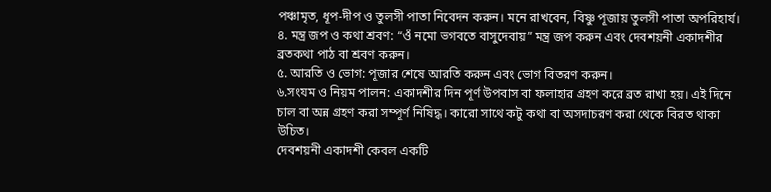পঞ্চামৃত, ধূপ-দীপ ও তুলসী পাতা নিবেদন করুন। মনে রাখবেন, বিষ্ণু পূজায় তুলসী পাতা অপরিহার্য।
৪. মন্ত্র জপ ও কথা শ্রবণ: “ওঁ নমো ভগবতে বাসুদেবায়” মন্ত্র জপ করুন এবং দেবশয়নী একাদশীর ব্রতকথা পাঠ বা শ্রবণ করুন।
৫. আরতি ও ভোগ: পূজার শেষে আরতি করুন এবং ভোগ বিতরণ করুন।
৬.সংযম ও নিয়ম পালন: একাদশীর দিন পূর্ণ উপবাস বা ফলাহার গ্রহণ করে ব্রত রাখা হয়। এই দিনে চাল বা অন্ন গ্রহণ করা সম্পূর্ণ নিষিদ্ধ। কারো সাথে কটু কথা বা অসদাচরণ করা থেকে বিরত থাকা উচিত।
দেবশয়নী একাদশী কেবল একটি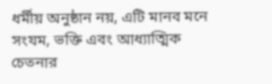ধর্মীয় অনুষ্ঠান নয়, এটি মানব মনে সংযম, ভক্তি এবং আধ্যাত্মিক চেতনার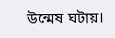উন্মেষ ঘটায়।